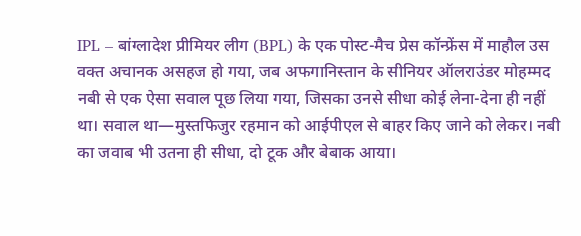IPL – बांग्लादेश प्रीमियर लीग (BPL) के एक पोस्ट-मैच प्रेस कॉन्फ्रेंस में माहौल उस वक्त अचानक असहज हो गया, जब अफगानिस्तान के सीनियर ऑलराउंडर मोहम्मद नबी से एक ऐसा सवाल पूछ लिया गया, जिसका उनसे सीधा कोई लेना-देना ही नहीं था। सवाल था—मुस्तफिजुर रहमान को आईपीएल से बाहर किए जाने को लेकर। नबी का जवाब भी उतना ही सीधा, दो टूक और बेबाक आया।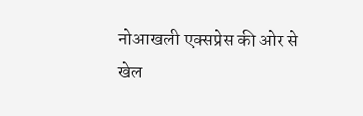नोआखली एक्सप्रेस की ओर से खेल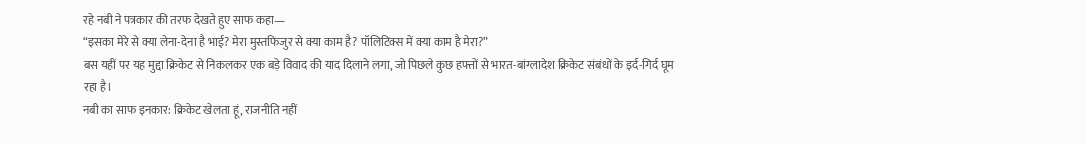रहे नबी ने पत्रकार की तरफ देखते हुए साफ कहा—
“इसका मेरे से क्या लेना-देना है भाई? मेरा मुस्तफिजुर से क्या काम है? पॉलिटिक्स में क्या काम है मेरा?”
बस यहीं पर यह मुद्दा क्रिकेट से निकलकर एक बड़े विवाद की याद दिलाने लगा, जो पिछले कुछ हफ्तों से भारत-बांग्लादेश क्रिकेट संबंधों के इर्द-गिर्द घूम रहा है।
नबी का साफ इनकार: क्रिकेट खेलता हूं, राजनीति नहीं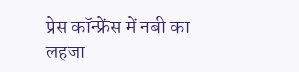प्रेस कॉन्फ्रेंस में नबी का लहजा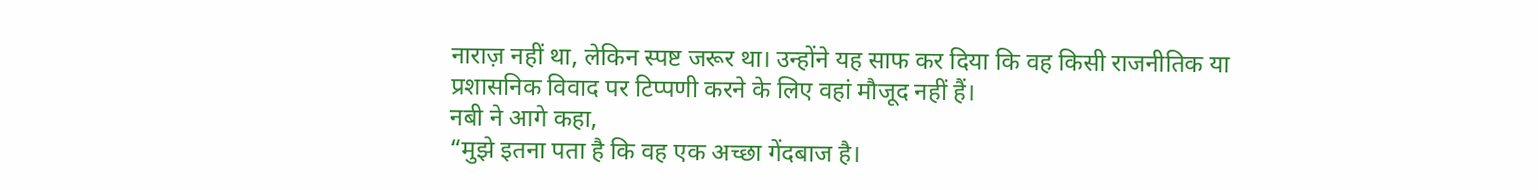नाराज़ नहीं था, लेकिन स्पष्ट जरूर था। उन्होंने यह साफ कर दिया कि वह किसी राजनीतिक या प्रशासनिक विवाद पर टिप्पणी करने के लिए वहां मौजूद नहीं हैं।
नबी ने आगे कहा,
“मुझे इतना पता है कि वह एक अच्छा गेंदबाज है।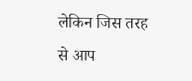लेकिन जिस तरह से आप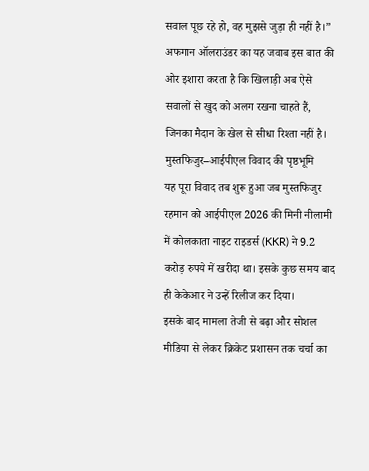सवाल पूछ रहे हो, वह मुझसे जुड़ा ही नहीं है।”
अफगान ऑलराउंडर का यह जवाब इस बात की ओर इशारा करता है कि खिलाड़ी अब ऐसे सवालों से खुद को अलग रखना चाहते हैं, जिनका मैदान के खेल से सीधा रिश्ता नहीं है।
मुस्तफिजुर–आईपीएल विवाद की पृष्ठभूमि
यह पूरा विवाद तब शुरू हुआ जब मुस्तफिजुर रहमान को आईपीएल 2026 की मिनी नीलामी में कोलकाता नाइट राइडर्स (KKR) ने 9.2 करोड़ रुपये में खरीदा था। इसके कुछ समय बाद ही केकेआर ने उन्हें रिलीज कर दिया।
इसके बाद मामला तेजी से बढ़ा और सोशल मीडिया से लेकर क्रिकेट प्रशासन तक चर्चा का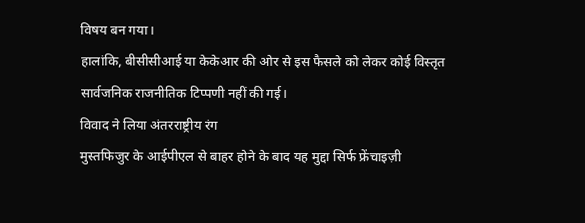विषय बन गया।
हालांकि, बीसीसीआई या केकेआर की ओर से इस फैसले को लेकर कोई विस्तृत सार्वजनिक राजनीतिक टिप्पणी नहीं की गई।
विवाद ने लिया अंतरराष्ट्रीय रंग
मुस्तफिजुर के आईपीएल से बाहर होने के बाद यह मुद्दा सिर्फ फ्रेंचाइज़ी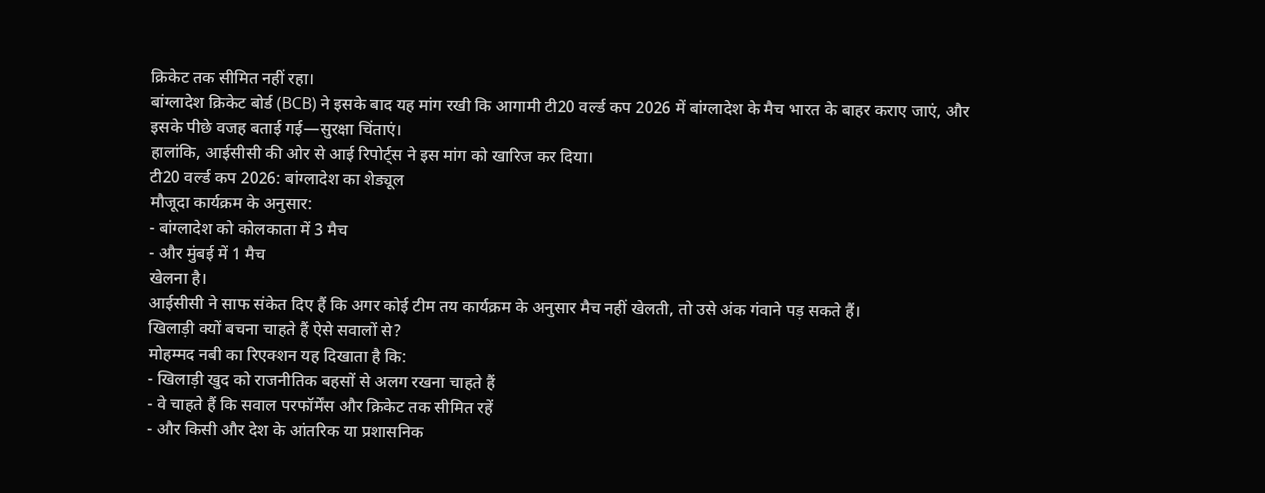क्रिकेट तक सीमित नहीं रहा।
बांग्लादेश क्रिकेट बोर्ड (BCB) ने इसके बाद यह मांग रखी कि आगामी टी20 वर्ल्ड कप 2026 में बांग्लादेश के मैच भारत के बाहर कराए जाएं, और इसके पीछे वजह बताई गई—सुरक्षा चिंताएं।
हालांकि, आईसीसी की ओर से आई रिपोर्ट्स ने इस मांग को खारिज कर दिया।
टी20 वर्ल्ड कप 2026: बांग्लादेश का शेड्यूल
मौजूदा कार्यक्रम के अनुसार:
- बांग्लादेश को कोलकाता में 3 मैच
- और मुंबई में 1 मैच
खेलना है।
आईसीसी ने साफ संकेत दिए हैं कि अगर कोई टीम तय कार्यक्रम के अनुसार मैच नहीं खेलती, तो उसे अंक गंवाने पड़ सकते हैं।
खिलाड़ी क्यों बचना चाहते हैं ऐसे सवालों से?
मोहम्मद नबी का रिएक्शन यह दिखाता है कि:
- खिलाड़ी खुद को राजनीतिक बहसों से अलग रखना चाहते हैं
- वे चाहते हैं कि सवाल परफॉर्मेंस और क्रिकेट तक सीमित रहें
- और किसी और देश के आंतरिक या प्रशासनिक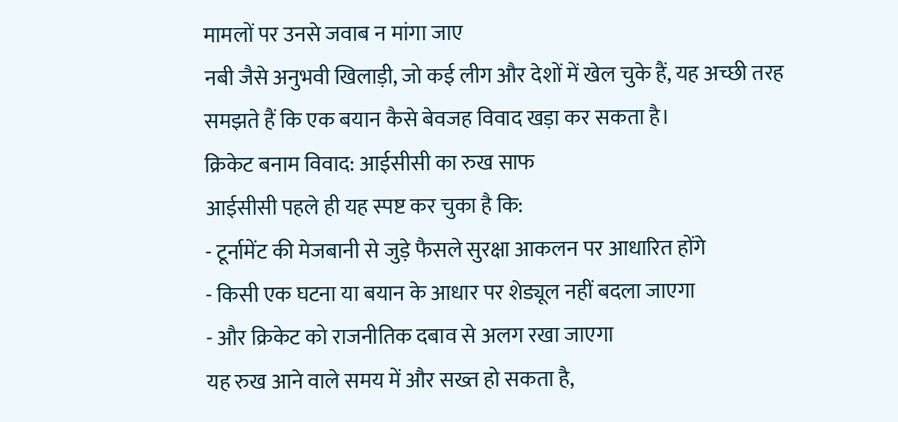मामलों पर उनसे जवाब न मांगा जाए
नबी जैसे अनुभवी खिलाड़ी, जो कई लीग और देशों में खेल चुके हैं, यह अच्छी तरह समझते हैं कि एक बयान कैसे बेवजह विवाद खड़ा कर सकता है।
क्रिकेट बनाम विवाद: आईसीसी का रुख साफ
आईसीसी पहले ही यह स्पष्ट कर चुका है कि:
- टूर्नामेंट की मेजबानी से जुड़े फैसले सुरक्षा आकलन पर आधारित होंगे
- किसी एक घटना या बयान के आधार पर शेड्यूल नहीं बदला जाएगा
- और क्रिकेट को राजनीतिक दबाव से अलग रखा जाएगा
यह रुख आने वाले समय में और सख्त हो सकता है,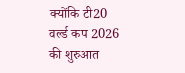क्योंकि टी20 वर्ल्ड कप 2026 की शुरुआत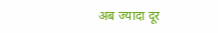अब ज्यादा दूर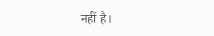नहीं है।